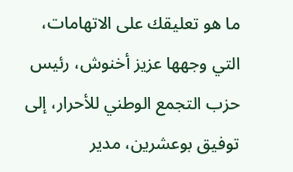ما هو تعليقك على الاتهامات، التي وجهها عزيز أخنوش، رئيس حزب التجمع الوطني للأحرار، إلى توفيق بوعشرين، مدير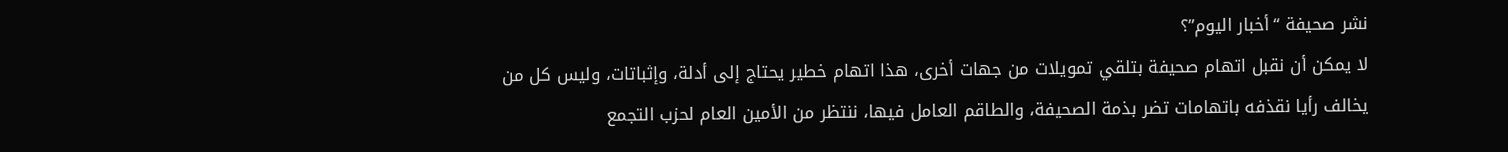نشر صحيفة “أخبار اليوم”؟
لا يمكن أن نقبل اتهام صحيفة بتلقي تمويلات من جهات أخرى، هذا اتهام خطير يحتاج إلى أدلة، وإثباتات، وليس كل من يخالف رأيا نقذفه باتهامات تضر بذمة الصحيفة، والطاقم العامل فيها، ننتظر من الأمين العام لحزب التجمع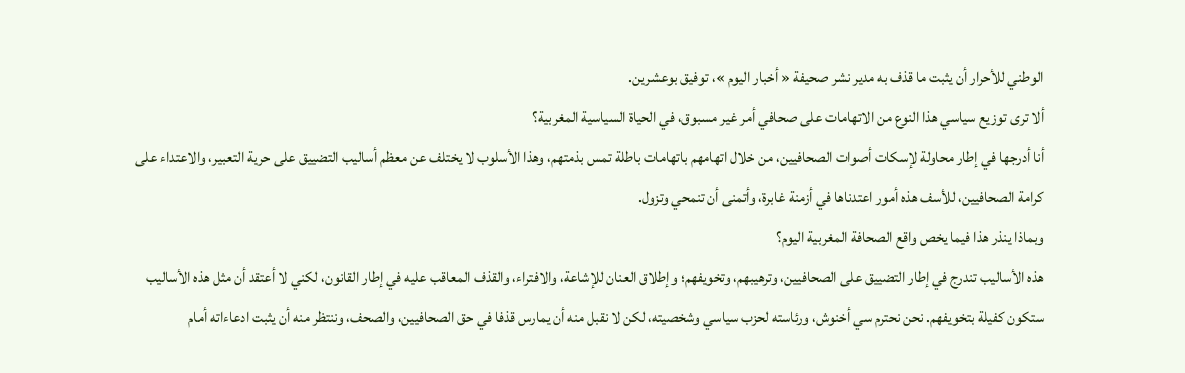الوطني للأحرار أن يثبت ما قذف به مدير نشر صحيفة « أخبار اليوم »، توفيق بوعشرين.
ألا ترى توزيع سياسي هذا النوع من الاتهامات على صحافي أمر غير مسبوق، في الحياة السياسية المغربية؟
أنا أدرجها في إطار محاولة لإسكات أصوات الصحافيين، من خلال اتهامهم باتهامات باطلة تمس بذمتهم، وهذا الأسلوب لا يختلف عن معظم أساليب التضييق على حرية التعبير، والاعتداء على كرامة الصحافيين، للأسف هذه أمور اعتدناها في أزمنة غابرة، وأتمنى أن تنمحي وتزول.
وبماذا ينذر هذا فيما يخص واقع الصحافة المغربية اليوم؟
هذه الأساليب تندرج في إطار التضييق على الصحافيين، وترهيبهم، وتخويفهم؛ وإطلاق العنان للإشاعة، والافتراء، والقذف المعاقب عليه في إطار القانون، لكني لا أعتقد أن مثل هذه الأساليب ستكون كفيلة بتخويفهم. نحن نحترم سي أخنوش، ورئاسته لحزب سياسي وشخصيته، لكن لا نقبل منه أن يمارس قذفا في حق الصحافيين، والصحف، وننتظر منه أن يثبت ادعاءاته أمام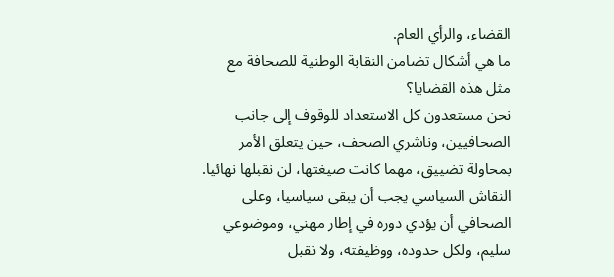القضاء، والرأي العام.
ما هي أشكال تضامن النقابة الوطنية للصحافة مع مثل هذه القضايا؟
نحن مستعدون كل الاستعداد للوقوف إلى جانب الصحافيين، وناشري الصحف، حين يتعلق الأمر بمحاولة تضييق، مهما كانت صيغتها، لن نقبلها نهائيا. النقاش السياسي يجب أن يبقى سياسيا، وعلى الصحافي أن يؤدي دوره في إطار مهني، وموضوعي سليم، ولكل حدوده، ووظيفته، ولا نقبل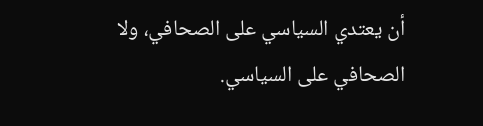أن يعتدي السياسي على الصحافي، ولا الصحافي على السياسي.